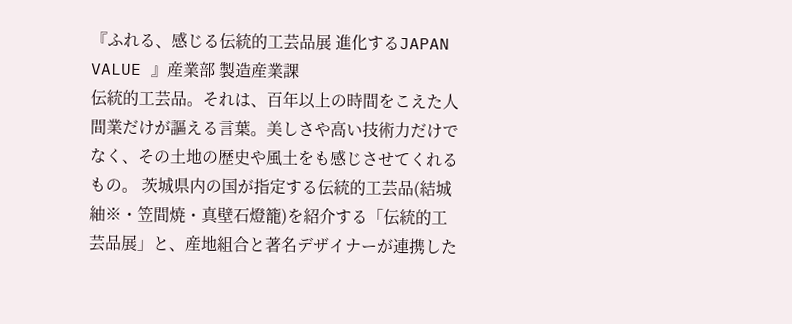『ふれる、感じる伝統的工芸品展 進化するJAPAN VALUE 』産業部 製造産業課
伝統的工芸品。それは、百年以上の時間をこえた人間業だけが謳える言葉。美しさや高い技術力だけでなく、その土地の歴史や風土をも感じさせてくれるもの。 茨城県内の国が指定する伝統的工芸品(結城紬※・笠間焼・真壁石燈籠)を紹介する「伝統的工芸品展」と、産地組合と著名デザイナーが連携した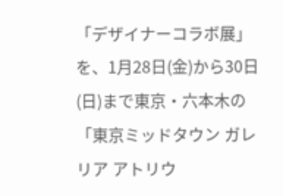「デザイナーコラボ展」を、1月28日(金)から30日(日)まで東京・六本木の「東京ミッドタウン ガレリア アトリウ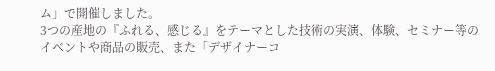ム」で開催しました。
3つの産地の『ふれる、感じる』をテーマとした技術の実演、体験、セミナー等のイベントや商品の販売、また「デザイナーコ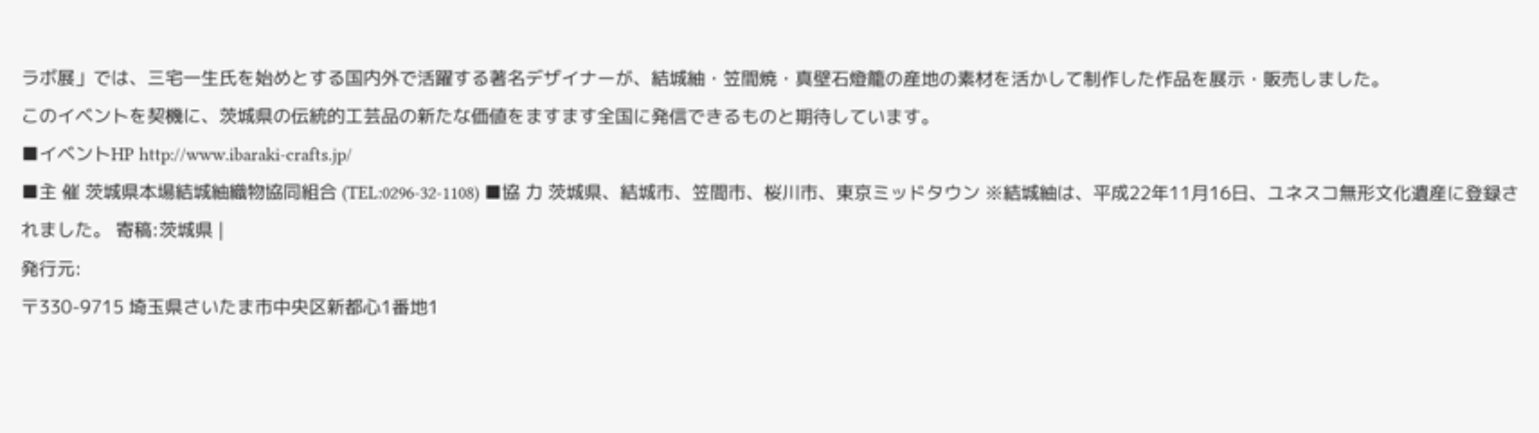ラボ展」では、三宅一生氏を始めとする国内外で活躍する著名デザイナーが、結城紬・笠間焼・真壁石燈籠の産地の素材を活かして制作した作品を展示・販売しました。
このイベントを契機に、茨城県の伝統的工芸品の新たな価値をますます全国に発信できるものと期待しています。
■イベントHP http://www.ibaraki-crafts.jp/
■主 催 茨城県本場結城紬織物協同組合 (TEL:0296-32-1108) ■協 力 茨城県、結城市、笠間市、桜川市、東京ミッドタウン ※結城紬は、平成22年11月16日、ユネスコ無形文化遺産に登録されました。 寄稿:茨城県 |
発行元:
〒330-9715 埼玉県さいたま市中央区新都心1番地1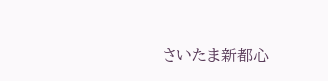さいたま新都心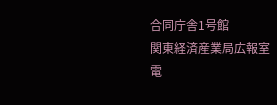合同庁舎1号館
関東経済産業局広報室
電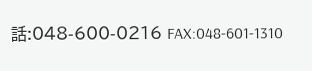話:048-600-0216 FAX:048-601-1310